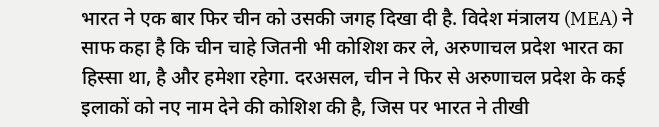भारत ने एक बार फिर चीन को उसकी जगह दिखा दी है. विदेश मंत्रालय (MEA) ने साफ कहा है कि चीन चाहे जितनी भी कोशिश कर ले, अरुणाचल प्रदेश भारत का हिस्सा था, है और हमेशा रहेगा. दरअसल, चीन ने फिर से अरुणाचल प्रदेश के कई इलाकों को नए नाम देने की कोशिश की है, जिस पर भारत ने तीखी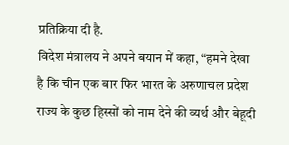प्रतिक्रिया दी है.
विदेश मंत्रालय ने अपने बयान में कहा, “हमने देखा है कि चीन एक बार फिर भारत के अरुणाचल प्रदेश राज्य के कुछ हिस्सों को नाम देने की व्यर्थ और बेहूदी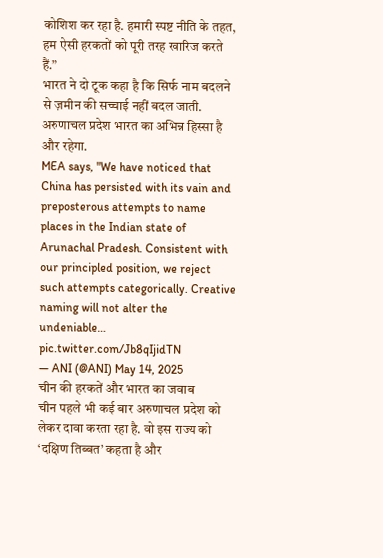कोशिश कर रहा है. हमारी स्पष्ट नीति के तहत, हम ऐसी हरकतों को पूरी तरह खारिज करते हैं.”
भारत ने दो टूक कहा है कि सिर्फ नाम बदलने से ज़मीन की सच्चाई नहीं बदल जाती. अरुणाचल प्रदेश भारत का अभिन्न हिस्सा है और रहेगा.
MEA says, "We have noticed that China has persisted with its vain and preposterous attempts to name places in the Indian state of Arunachal Pradesh. Consistent with our principled position, we reject such attempts categorically. Creative naming will not alter the undeniable… pic.twitter.com/Jb8qIjidTN
— ANI (@ANI) May 14, 2025
चीन की हरकतें और भारत का जवाब
चीन पहले भी कई बार अरुणाचल प्रदेश को लेकर दावा करता रहा है. वो इस राज्य को ‘दक्षिण तिब्बत’ कहता है और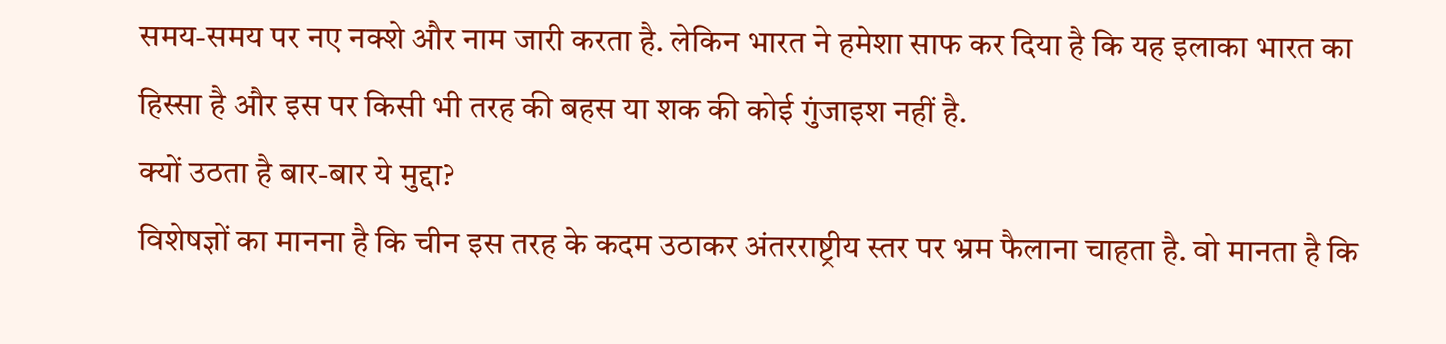समय-समय पर नए नक्शे और नाम जारी करता है. लेकिन भारत ने हमेशा साफ कर दिया है कि यह इलाका भारत का हिस्सा है और इस पर किसी भी तरह की बहस या शक की कोई गुंजाइश नहीं है.
क्यों उठता है बार-बार ये मुद्दा?
विशेषज्ञों का मानना है कि चीन इस तरह के कदम उठाकर अंतरराष्ट्रीय स्तर पर भ्रम फैलाना चाहता है. वो मानता है कि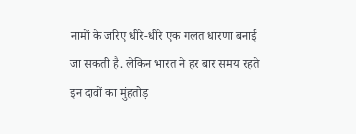नामों के जरिए धीरे-धीरे एक गलत धारणा बनाई जा सकती है. लेकिन भारत ने हर बार समय रहते इन दावों का मुंहतोड़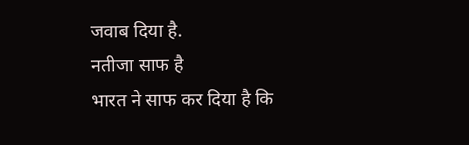जवाब दिया है.
नतीजा साफ है
भारत ने साफ कर दिया है कि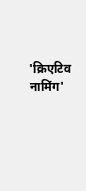'क्रिएटिव नामिंग'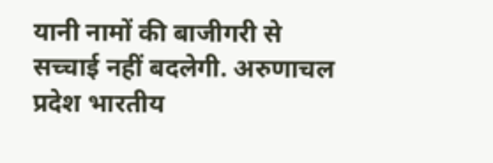यानी नामों की बाजीगरी से सच्चाई नहीं बदलेगी. अरुणाचल प्रदेश भारतीय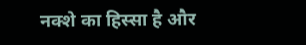नक्शे का हिस्सा है और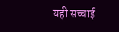यही सच्चाई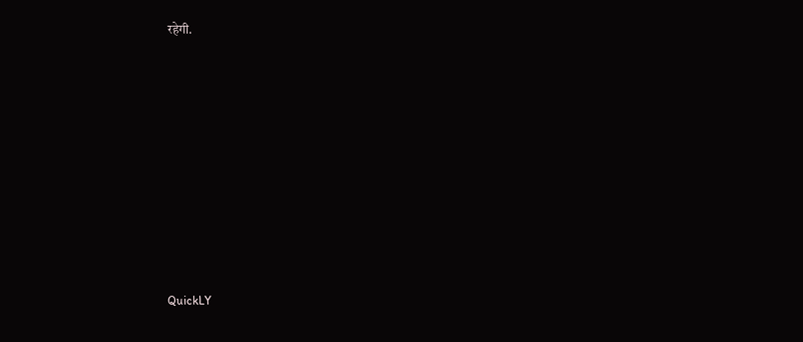रहेगी.













QuickLY